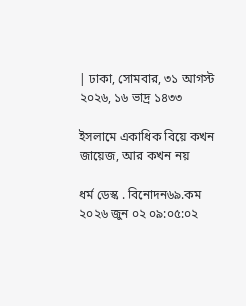| ঢাকা, সোমবার, ৩১ আগস্ট ২০২৬, ১৬ ভাদ্র ১৪৩৩

ইসলামে একাধিক বিয়ে কখন জায়েজ, আর কখন নয়

ধর্ম ডেস্ক . বিনোদন৬৯.কম
২০২৬ জুন ০২ ০৯:০৫:০২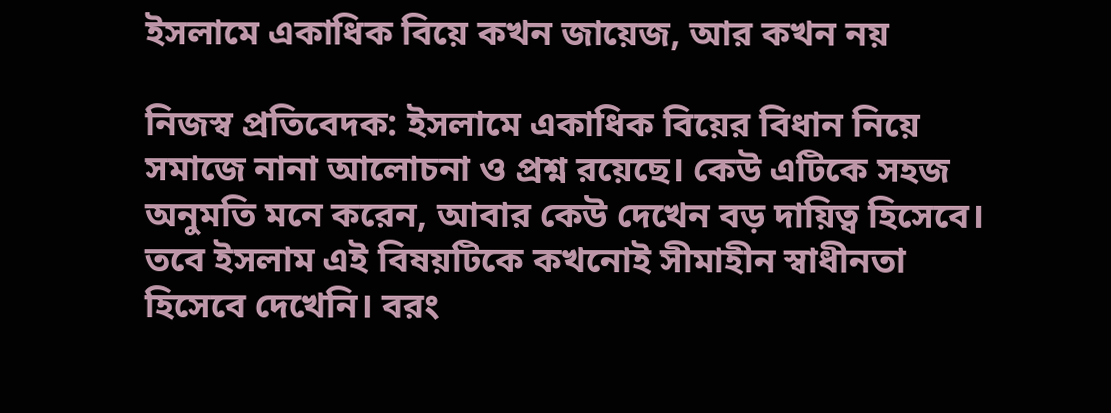ইসলামে একাধিক বিয়ে কখন জায়েজ, আর কখন নয়

নিজস্ব প্রতিবেদক: ইসলামে একাধিক বিয়ের বিধান নিয়ে সমাজে নানা আলোচনা ও প্রশ্ন রয়েছে। কেউ এটিকে সহজ অনুমতি মনে করেন, আবার কেউ দেখেন বড় দায়িত্ব হিসেবে। তবে ইসলাম এই বিষয়টিকে কখনোই সীমাহীন স্বাধীনতা হিসেবে দেখেনি। বরং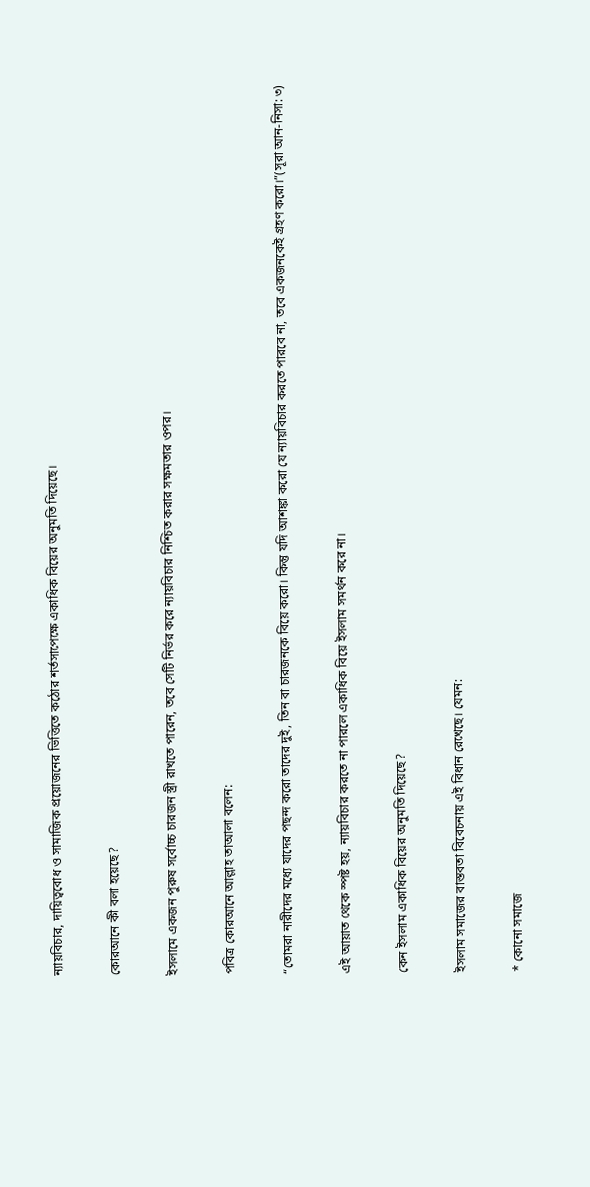ন্যায়বিচার, দায়িত্ববোধ ও সামাজিক প্রয়োজনের ভিত্তিতে কঠোর শর্তসাপেক্ষে একাধিক বিয়ের অনুমতি দিয়েছে।

কোরআনে কী বলা হয়েছে?

ইসলামে একজন পুরুষ সর্বোচ্চ চারজন স্ত্রী রাখতে পারেন, তবে সেটি নির্ভর করে ন্যায়বিচার নিশ্চিত করার সক্ষমতার ওপর।

পবিত্র কোরআনে আল্লাহ তাআলা বলেন:

“তোমরা নারীদের মধ্যে যাদের পছন্দ করো তাদের দুই, তিন বা চারজনকে বিয়ে করো। কিন্তু যদি আশঙ্কা করো যে ন্যায়বিচার করতে পারবে না, তবে একজনকেই গ্রহণ করো।”(সূরা আন-নিসা: ৩)

এই আয়াত থেকে স্পষ্ট হয়, ন্যায়বিচার করতে না পারলে একাধিক বিয়ে ইসলাম সমর্থন করে না।

কেন ইসলাম একাধিক বিয়ের অনুমতি দিয়েছে?

ইসলাম সমাজের বাস্তবতা বিবেচনায় এই বিধান রেখেছে। যেমন:

* কোনো সমাজে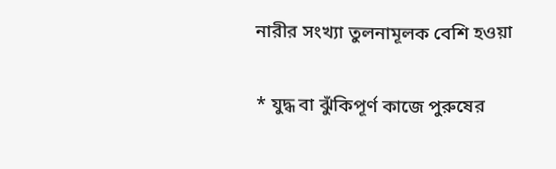নারীর সংখ্যা তুলনামূলক বেশি হওয়া

* যুদ্ধ বা ঝুঁকিপূর্ণ কাজে পুরুষের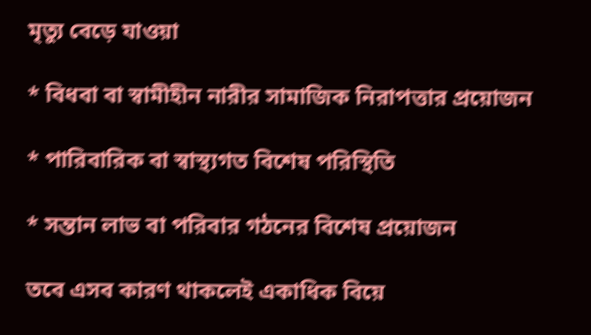মৃত্যু বেড়ে যাওয়া

* বিধবা বা স্বামীহীন নারীর সামাজিক নিরাপত্তার প্রয়োজন

* পারিবারিক বা স্বাস্থ্যগত বিশেষ পরিস্থিতি

* সন্তান লাভ বা পরিবার গঠনের বিশেষ প্রয়োজন

তবে এসব কারণ থাকলেই একাধিক বিয়ে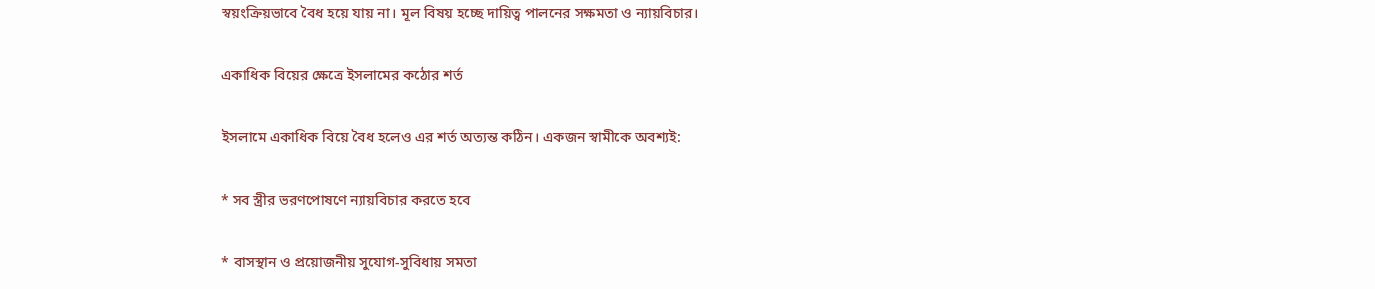স্বয়ংক্রিয়ভাবে বৈধ হয়ে যায় না। মূল বিষয় হচ্ছে দায়িত্ব পালনের সক্ষমতা ও ন্যায়বিচার।

একাধিক বিয়ের ক্ষেত্রে ইসলামের কঠোর শর্ত

ইসলামে একাধিক বিয়ে বৈধ হলেও এর শর্ত অত্যন্ত কঠিন। একজন স্বামীকে অবশ্যই:

* সব স্ত্রীর ভরণপোষণে ন্যায়বিচার করতে হবে

* বাসস্থান ও প্রয়োজনীয় সুযোগ-সুবিধায় সমতা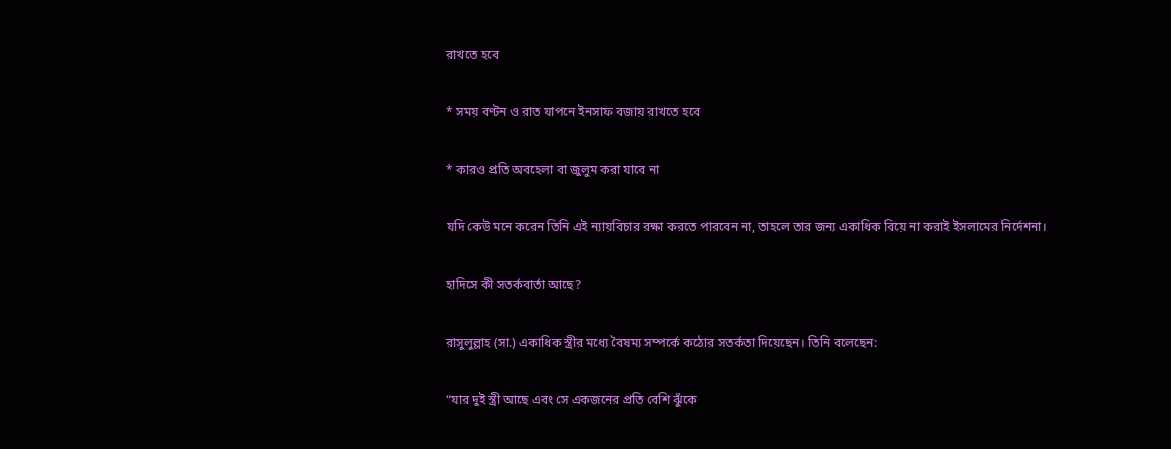রাখতে হবে

* সময় বণ্টন ও রাত যাপনে ইনসাফ বজায় রাখতে হবে

* কারও প্রতি অবহেলা বা জুলুম করা যাবে না

যদি কেউ মনে করেন তিনি এই ন্যায়বিচার রক্ষা করতে পারবেন না, তাহলে তার জন্য একাধিক বিয়ে না করাই ইসলামের নির্দেশনা।

হাদিসে কী সতর্কবার্তা আছে?

রাসুলুল্লাহ (সা.) একাধিক স্ত্রীর মধ্যে বৈষম্য সম্পর্কে কঠোর সতর্কতা দিয়েছেন। তিনি বলেছেন:

“যার দুই স্ত্রী আছে এবং সে একজনের প্রতি বেশি ঝুঁকে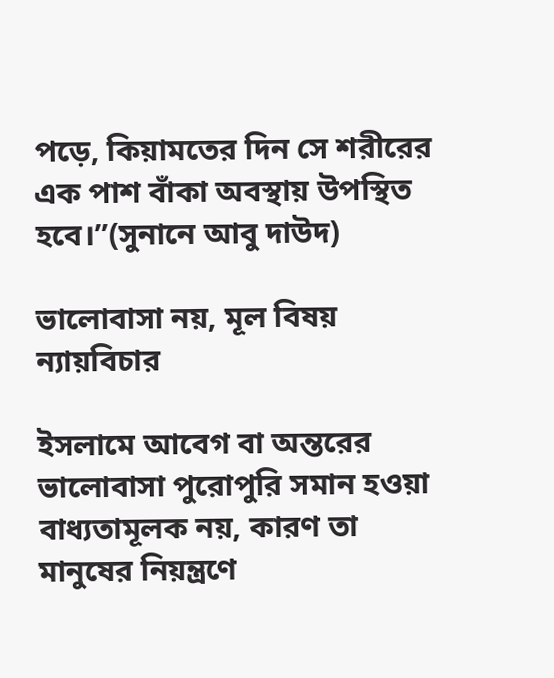পড়ে, কিয়ামতের দিন সে শরীরের এক পাশ বাঁকা অবস্থায় উপস্থিত হবে।”(সুনানে আবু দাউদ)

ভালোবাসা নয়, মূল বিষয় ন্যায়বিচার

ইসলামে আবেগ বা অন্তরের ভালোবাসা পুরোপুরি সমান হওয়া বাধ্যতামূলক নয়, কারণ তা মানুষের নিয়ন্ত্রণে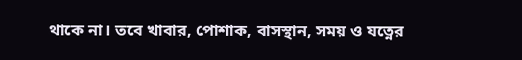থাকে না। তবে খাবার, পোশাক, বাসস্থান, সময় ও যত্নের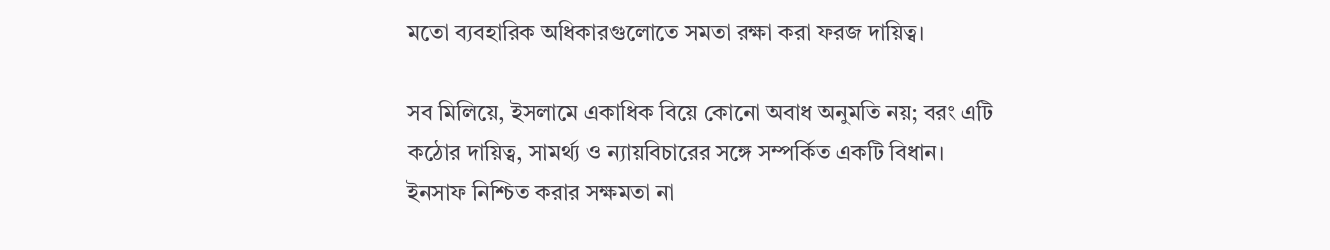মতো ব্যবহারিক অধিকারগুলোতে সমতা রক্ষা করা ফরজ দায়িত্ব।

সব মিলিয়ে, ইসলামে একাধিক বিয়ে কোনো অবাধ অনুমতি নয়; বরং এটি কঠোর দায়িত্ব, সামর্থ্য ও ন্যায়বিচারের সঙ্গে সম্পর্কিত একটি বিধান। ইনসাফ নিশ্চিত করার সক্ষমতা না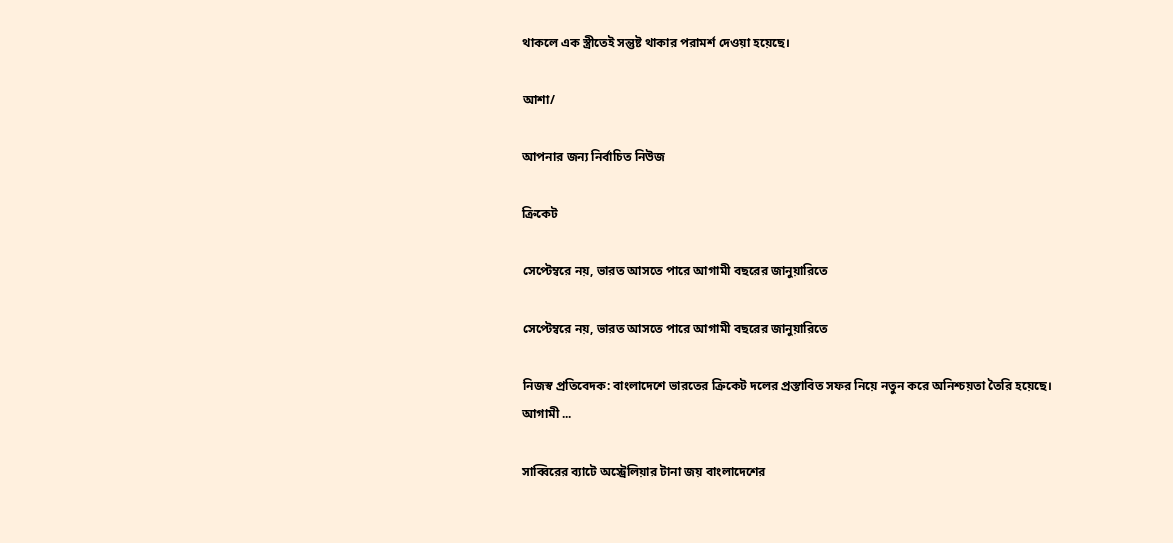থাকলে এক স্ত্রীতেই সন্তুষ্ট থাকার পরামর্শ দেওয়া হয়েছে।

আশা/

আপনার জন্য নির্বাচিত নিউজ

ক্রিকেট

সেপ্টেম্বরে নয়, ভারত আসতে পারে আগামী বছরের জানুয়ারিতে

সেপ্টেম্বরে নয়, ভারত আসতে পারে আগামী বছরের জানুয়ারিতে

নিজস্ব প্রতিবেদক: বাংলাদেশে ভারতের ক্রিকেট দলের প্রস্তাবিত সফর নিয়ে নতুন করে অনিশ্চয়তা তৈরি হয়েছে। আগামী ...

সাব্বিরের ব্যাটে অস্ট্রেলিয়ার টানা জয় বাংলাদেশের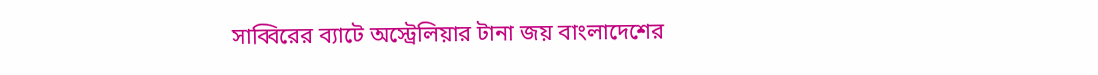সাব্বিরের ব্যাটে অস্ট্রেলিয়ার টানা জয় বাংলাদেশের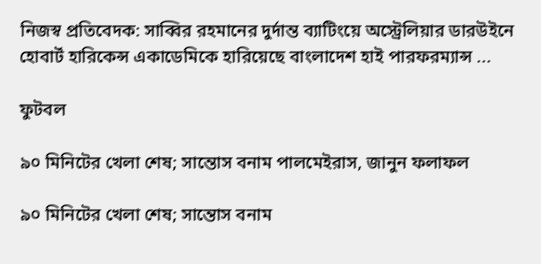নিজস্ব প্রতিবেদক: সাব্বির রহমানের দুর্দান্ত ব্যাটিংয়ে অস্ট্রেলিয়ার ডারউইনে হোবার্ট হারিকেন্স একাডেমিকে হারিয়েছে বাংলাদেশ হাই পারফরম্যান্স ...

ফুটবল

৯০ মিনিটের খেলা শেষ; সান্তোস বনাম পালমেইরাস, জানুন ফলাফল

৯০ মিনিটের খেলা শেষ; সান্তোস বনাম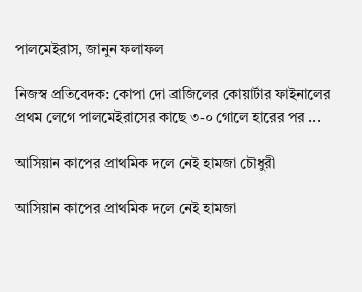পালমেইরাস, জানুন ফলাফল

নিজস্ব প্রতিবেদক: কোপা দো ব্রাজিলের কোয়ার্টার ফাইনালের প্রথম লেগে পালমেইরাসের কাছে ৩-০ গোলে হারের পর ...

আসিয়ান কাপের প্রাথমিক দলে নেই হামজা চৌধুরী

আসিয়ান কাপের প্রাথমিক দলে নেই হামজা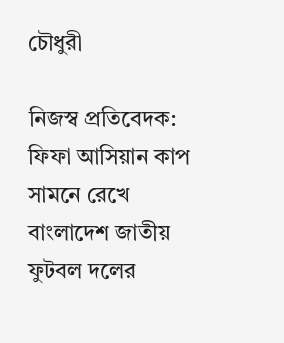চৌধুরী

নিজস্ব প্রতিবেদক: ফিফা আসিয়ান কাপ সামনে রেখে বাংলাদেশ জাতীয় ফুটবল দলের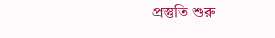প্রস্তুতি শুরু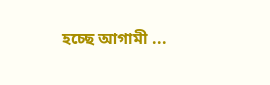হচ্ছে আগামী ...